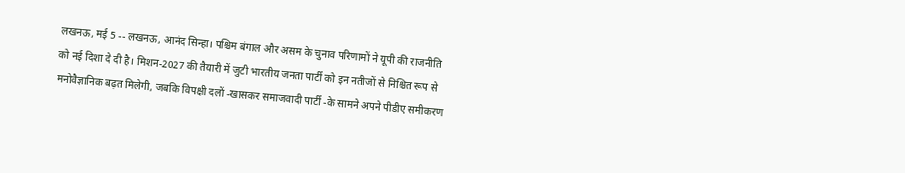लखनऊ, मई 5 -- लखनऊ, आनंद सिन्हा। पश्चिम बंगाल और असम के चुनाव परिणामों ने यूपी की राजनीति को नई दिशा दे दी है। मिशन-2027 की तैयारी में जुटी भारतीय जनता पार्टी को इन नतीजों से निश्चित रूप से मनोवैज्ञानिक बढ़त मिलेगी, जबकि विपक्षी दलों -खासकर समाजवादी पार्टी -के सामने अपने पीडीए समीकरण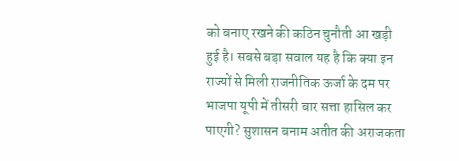को बनाए रखने की कठिन चुनौती आ खड़ी हुई है। सबसे बड़ा सवाल यह है कि क्या इन राज्यों से मिली राजनीतिक ऊर्जा के दम पर भाजपा यूपी में तीसरी बार सत्ता हासिल कर पाएगी? सुशासन बनाम अतीत की अराजकता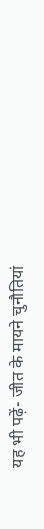यह भी पढ़ें- जीत के मायने चुनौतियां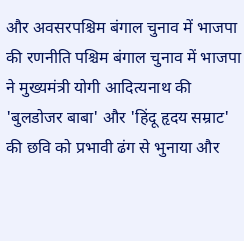और अवसरपश्चिम बंगाल चुनाव में भाजपा की रणनीति पश्चिम बंगाल चुनाव में भाजपा ने मुख्यमंत्री योगी आदित्यनाथ की 'बुलडोजर बाबा' और 'हिंदू हृदय सम्राट' की छवि को प्रभावी ढंग से भुनाया और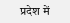प्रदेश में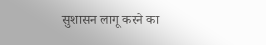सुशासन लागू करने का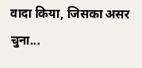वादा किया, जिसका असर चुना...